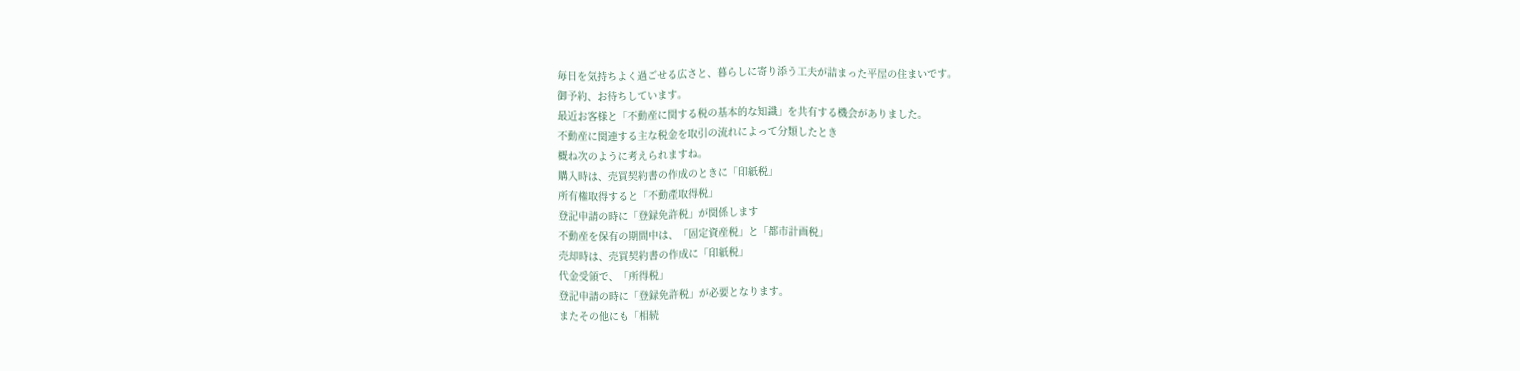毎日を気持ちよく過ごせる広さと、暮らしに寄り添う工夫が詰まった平屋の住まいです。
御予約、お待ちしています。
最近お客様と「不動産に関する税の基本的な知識」を共有する機会がありました。
不動産に関連する主な税金を取引の流れによって分類したとき
概ね次のように考えられますね。
購入時は、売買契約書の作成のときに「印紙税」
所有権取得すると「不動產取得税」
登記申請の時に「登録免許税」が関係します
不動産を保有の期間中は、「固定資産税」と「都市計画税」
売却時は、売買契約書の作成に「印紙税」
代金受領で、「所得税」
登記申請の時に「登録免許税」が必要となります。
またその他にも「相続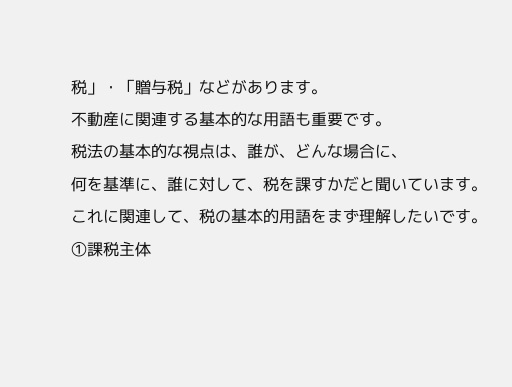税」・「贈与税」などがあります。
不動産に関連する基本的な用語も重要です。
税法の基本的な視点は、誰が、どんな場合に、
何を基準に、誰に対して、税を課すかだと聞いています。
これに関連して、税の基本的用語をまず理解したいです。
①課税主体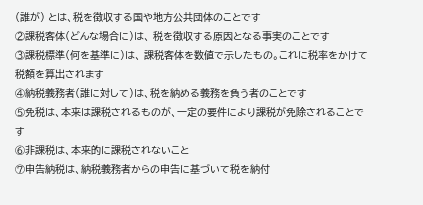(誰が) とは、税を徴収する国や地方公共団体のことです
②課税客体(どんな場合に)は、 税を徴収する原因となる事実のことです
③課税標準(何を基準に)は、 課税客体を数値で示したもの。これに税率をかけて税額を算出されます
④納税義務者(誰に対して)は、税を納める義務を負う者のことです
⑤免税は、本来は課税されるものが、一定の要件により課税が免除されることです
⑥非課税は、本来的に課税されないこと
⑦申告納税は、納税義務者からの申告に基づいて税を納付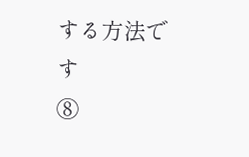する方法です
⑧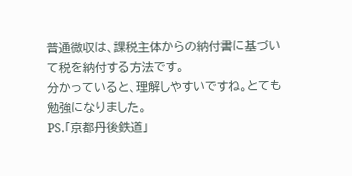普通微収は、課税主体からの納付書に基づいて税を納付する方法です。
分かっていると、理解しやすいですね。とても勉強になりました。
PS.「京都丹後鉄道」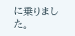に乗りました。